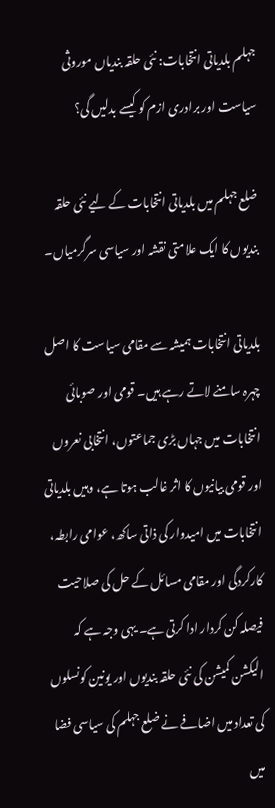جہلم بلدیاتی انتخابات: نئی حلقہ بندیاں موروثی سیاست اور برادری ازم کو کیسے بدلیں گی؟

ضلع جہلم میں بلدیاتی انتخابات کے لیے نئی حلقہ بندیوں کا ایک علامتی نقشہ اور سیاسی سرگرمیاں۔

بلدیاتی انتخابات ہمیشہ سے مقامی سیاست کا اصل چہرہ سامنے لاتے رہے ہیں۔ قومی اور صوبائی انتخابات میں جہاں بڑی جماعتوں، انتخابی نعروں اور قومی بیانیوں کا اثر غالب ہوتا ہے، وہیں بلدیاتی انتخابات میں امیدوار کی ذاتی ساکھ، عوامی رابطہ، کارکردگی اور مقامی مسائل کے حل کی صلاحیت فیصلہ کن کردار ادا کرتی ہے۔ یہی وجہ ہے کہ الیکشن کمیشن کی نئی حلقہ بندیوں اور یونین کونسلوں کی تعداد میں اضافے نے ضلع جہلم کی سیاسی فضا میں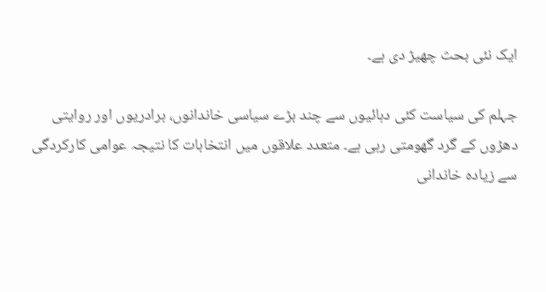ایک نئی بحث چھیڑ دی ہے۔

جہلم کی سیاست کئی دہائیوں سے چند بڑے سیاسی خاندانوں، برادریوں اور روایتی دھڑوں کے گرد گھومتی رہی ہے۔ متعدد علاقوں میں انتخابات کا نتیجہ عوامی کارکردگی سے زیادہ خاندانی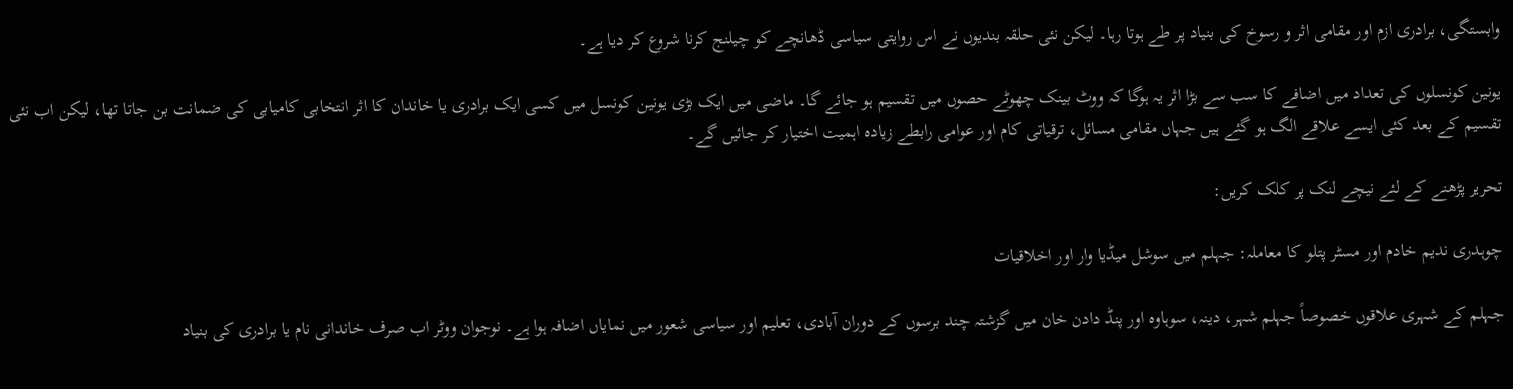وابستگی، برادری ازم اور مقامی اثر و رسوخ کی بنیاد پر طے ہوتا رہا۔ لیکن نئی حلقہ بندیوں نے اس روایتی سیاسی ڈھانچے کو چیلنج کرنا شروع کر دیا ہے۔

یونین کونسلوں کی تعداد میں اضافے کا سب سے بڑا اثر یہ ہوگا کہ ووٹ بینک چھوٹے حصوں میں تقسیم ہو جائے گا۔ ماضی میں ایک بڑی یونین کونسل میں کسی ایک برادری یا خاندان کا اثر انتخابی کامیابی کی ضمانت بن جاتا تھا، لیکن اب نئی تقسیم کے بعد کئی ایسے علاقے الگ ہو گئے ہیں جہاں مقامی مسائل، ترقیاتی کام اور عوامی رابطے زیادہ اہمیت اختیار کر جائیں گے۔

تحریر پڑھنے کے لئے نیچے لنک پر کلک کریں:

چوہدری ندیم خادم اور مسٹر پتلو کا معاملہ: جہلم میں سوشل میڈیا وار اور اخلاقیات

جہلم کے شہری علاقوں خصوصاً جہلم شہر، دینہ، سوہاوہ اور پنڈ دادن خان میں گزشتہ چند برسوں کے دوران آبادی، تعلیم اور سیاسی شعور میں نمایاں اضافہ ہوا ہے۔ نوجوان ووٹر اب صرف خاندانی نام یا برادری کی بنیاد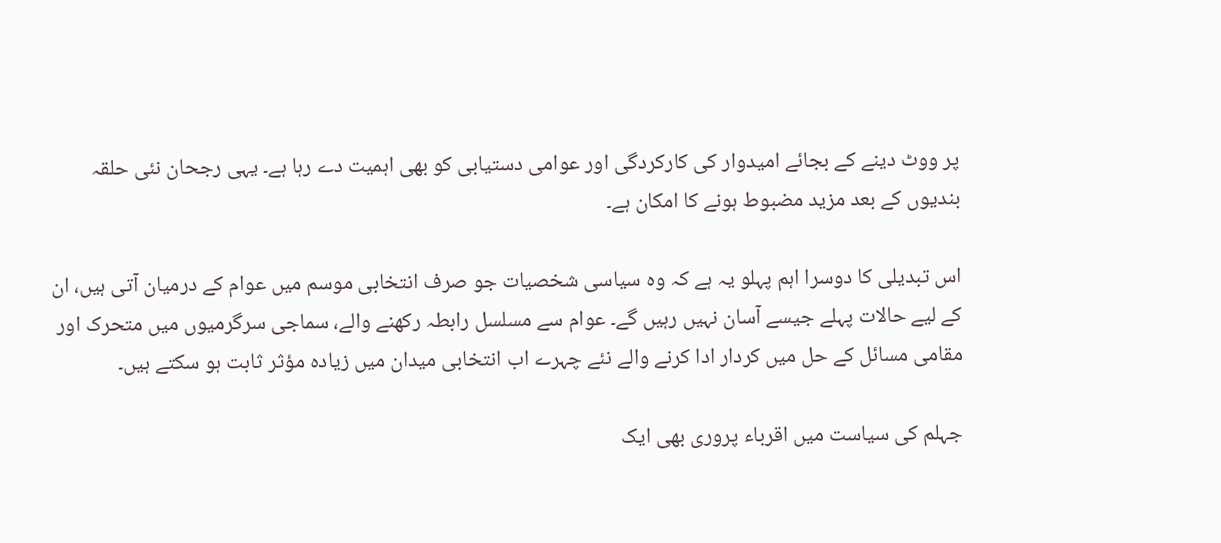پر ووٹ دینے کے بجائے امیدوار کی کارکردگی اور عوامی دستیابی کو بھی اہمیت دے رہا ہے۔ یہی رجحان نئی حلقہ بندیوں کے بعد مزید مضبوط ہونے کا امکان ہے۔

اس تبدیلی کا دوسرا اہم پہلو یہ ہے کہ وہ سیاسی شخصیات جو صرف انتخابی موسم میں عوام کے درمیان آتی ہیں، ان کے لیے حالات پہلے جیسے آسان نہیں رہیں گے۔ عوام سے مسلسل رابطہ رکھنے والے، سماجی سرگرمیوں میں متحرک اور مقامی مسائل کے حل میں کردار ادا کرنے والے نئے چہرے اب انتخابی میدان میں زیادہ مؤثر ثابت ہو سکتے ہیں۔

جہلم کی سیاست میں اقرباء پروری بھی ایک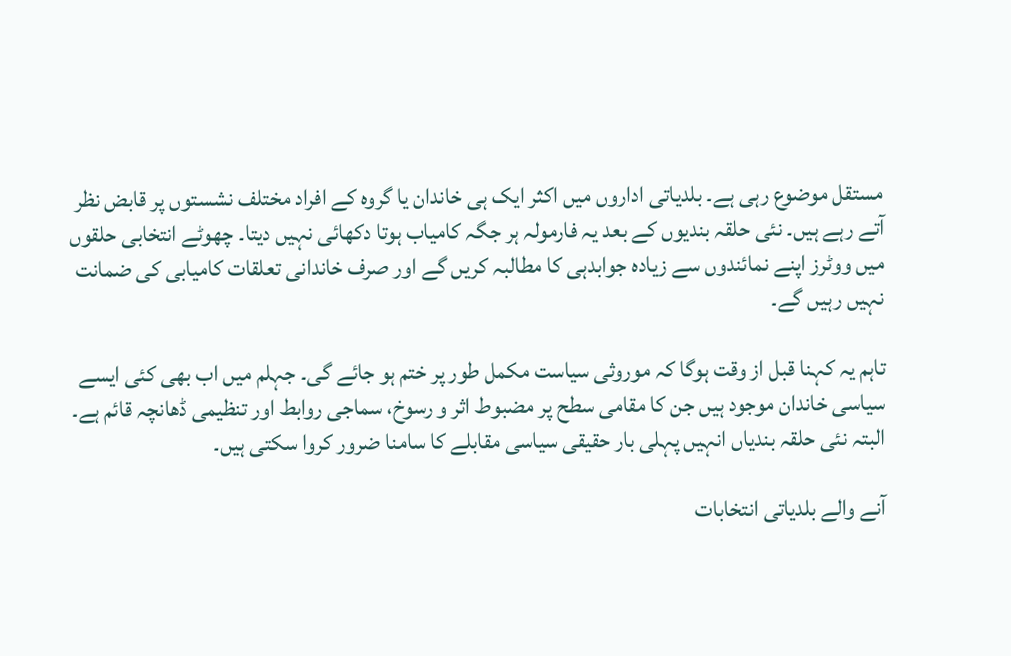مستقل موضوع رہی ہے۔ بلدیاتی اداروں میں اکثر ایک ہی خاندان یا گروہ کے افراد مختلف نشستوں پر قابض نظر آتے رہے ہیں۔ نئی حلقہ بندیوں کے بعد یہ فارمولہ ہر جگہ کامیاب ہوتا دکھائی نہیں دیتا۔ چھوٹے انتخابی حلقوں میں ووٹرز اپنے نمائندوں سے زیادہ جوابدہی کا مطالبہ کریں گے اور صرف خاندانی تعلقات کامیابی کی ضمانت نہیں رہیں گے۔

تاہم یہ کہنا قبل از وقت ہوگا کہ موروثی سیاست مکمل طور پر ختم ہو جائے گی۔ جہلم میں اب بھی کئی ایسے سیاسی خاندان موجود ہیں جن کا مقامی سطح پر مضبوط اثر و رسوخ، سماجی روابط اور تنظیمی ڈھانچہ قائم ہے۔ البتہ نئی حلقہ بندیاں انہیں پہلی بار حقیقی سیاسی مقابلے کا سامنا ضرور کروا سکتی ہیں۔

آنے والے بلدیاتی انتخابات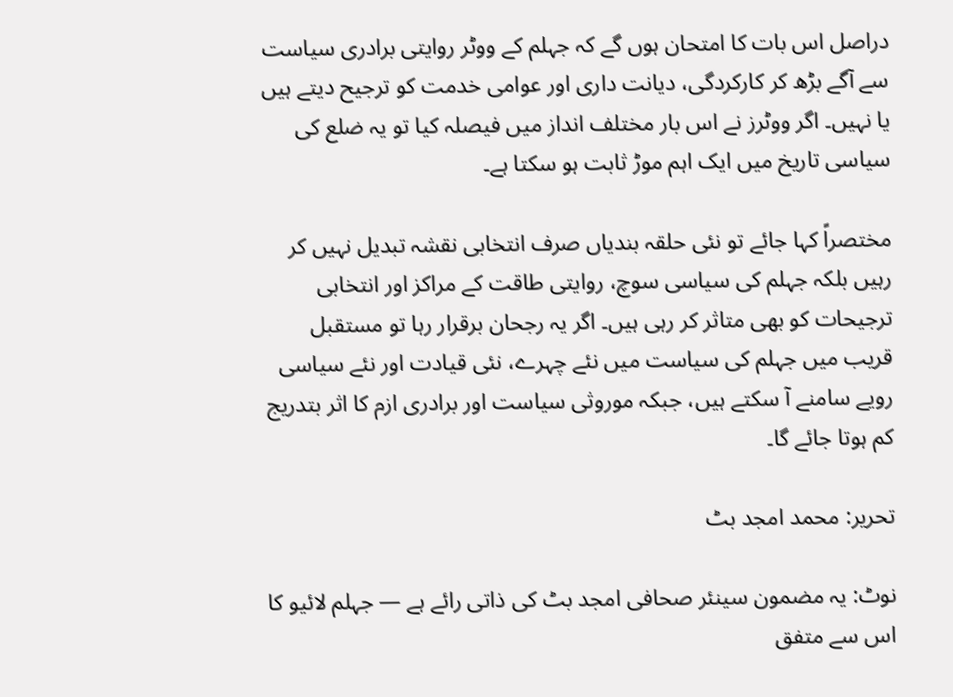دراصل اس بات کا امتحان ہوں گے کہ جہلم کے ووٹر روایتی برادری سیاست سے آگے بڑھ کر کارکردگی، دیانت داری اور عوامی خدمت کو ترجیح دیتے ہیں یا نہیں۔ اگر ووٹرز نے اس بار مختلف انداز میں فیصلہ کیا تو یہ ضلع کی سیاسی تاریخ میں ایک اہم موڑ ثابت ہو سکتا ہے۔

مختصراً کہا جائے تو نئی حلقہ بندیاں صرف انتخابی نقشہ تبدیل نہیں کر رہیں بلکہ جہلم کی سیاسی سوچ، روایتی طاقت کے مراکز اور انتخابی ترجیحات کو بھی متاثر کر رہی ہیں۔ اگر یہ رجحان برقرار رہا تو مستقبل قریب میں جہلم کی سیاست میں نئے چہرے، نئی قیادت اور نئے سیاسی رویے سامنے آ سکتے ہیں، جبکہ موروثی سیاست اور برادری ازم کا اثر بتدریج کم ہوتا جائے گا۔

تحریر: محمد امجد بٹ

نوٹ: یہ مضمون سینئر صحافی امجد بٹ کی ذاتی رائے ہے — جہلم لائیو کا اس سے متفق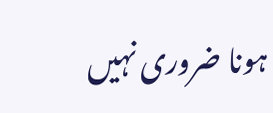ہونا ضروری نہیں